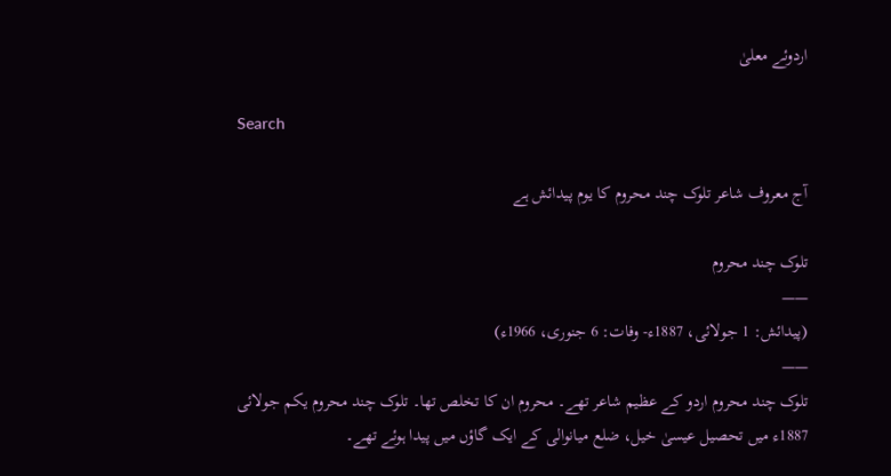اردوئے معلیٰ

Search

آج معروف شاعر تلوک چند محروم کا یوم پیدائش ہے

تلوک چند محروم
——
(پیدائش: 1 جولائی، 1887ء- وفات: 6 جنوری، 1966ء)
——
تلوک چند محروم اردو کے عظیم شاعر تھے۔ محروم ان کا تخلص تھا۔ تلوک چند محروم یکم جولائی 1887ء میں تحصیل عیسیٰ خیل، ضلع میانوالی کے ایک گاؤں میں پیدا ہوئے تھے۔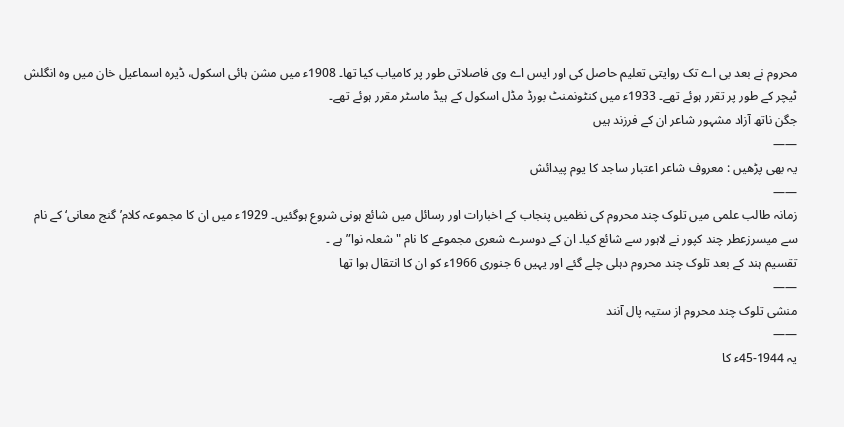محروم نے بعد بی اے تک روایتی تعلیم حاصل کی اور ایس اے وی فاصلاتی طور پر کامیاب کیا تھا۔ 1908ء میں مشن ہائی اسکول، ڈیرہ اسماعیل خان میں وہ انگلش ٹیچر کے طور پر تقرر ہوئے تھے۔ 1933ء میں کنٹونمنٹ بورڈ مڈل اسکول کے ہیڈ ماسٹر مقرر ہوئے تھے۔
جگن ناتھ آزاد مشہور شاعر ان کے فرزند ہیں
——
یہ بھی پڑھیں : معروف شاعر اعتبار ساجد کا یوم پیدائش
——
زمانہ طالب علمی میں تلوک چند محروم کی نظمیں پنجاب کے اخبارات اور رسائل میں شائع ہونی شروع ہوگئیں۔ 1929ء میں ان کا مجموعہ کلام’گنج معانی‘ کے نام سے میسرزعطر چند کپور نے لاہور سے شائع کیا۔ ان کے دوسرے شعری مجموعے کا نام "شعلہ نوا” ہے ۔
تقسیم ہند کے بعد تلوک چند محروم دہلی چلے گئے اور یہیں 6 جنوری 1966ء کو ان کا انتقال ہوا تھا
——
منشی تلوک چند محروم از ستیہ پال آنند
——
یہ 1944-45ء کا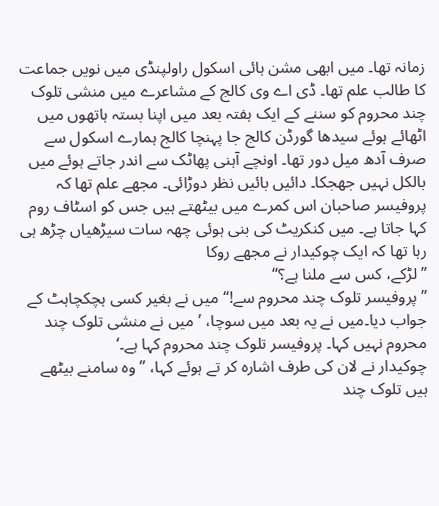زمانہ تھا۔ میں ابھی مشن ہائی اسکول راولپنڈی میں نویں جماعت کا طالب علم تھا۔ ڈی اے وی کالج کے مشاعرے میں منشی تلوک چند محروم کو سننے کے ایک ہفتہ بعد میں اپنا بستہ ہاتھوں میں اٹھائے ہوئے سیدھا گورڈن کالج جا پہنچا کالج ہمارے اسکول سے صرف آدھ میل دور تھا۔ اونچے آہنی پھاٹک سے اندر جاتے ہوئے میں بالکل نہیں جھجکا۔ دائیں بائیں نظر دوڑائی۔ مجھے علم تھا کہ پروفیسر صاحبان اس کمرے میں بیٹھتے ہیں جس کو اسٹاف روم کہا جاتا ہے۔ میں کنکریٹ کی بنی ہوئی چھہ سات سیڑھیاں چڑھ ہی رہا تھا کہ ایک چوکیدار نے مجھے روکا
”لڑکے، کس سے ملنا ہے؟“
”پروفیسر تلوک چند محروم سے!“ میں نے بغیر کسی ہچکچاہٹ کے جواب دیا۔میں نے یہ بعد میں سوچا، ’میں نے منشی تلوک چند محروم نہیں کہا۔ پروفیسر تلوک چند محروم کہا ہے۔‘
چوکیدار نے لان کی طرف اشارہ کر تے ہوئے کہا، ”وہ سامنے بیٹھے ہیں تلوک چند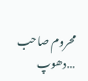محروم صاحب …دھوپ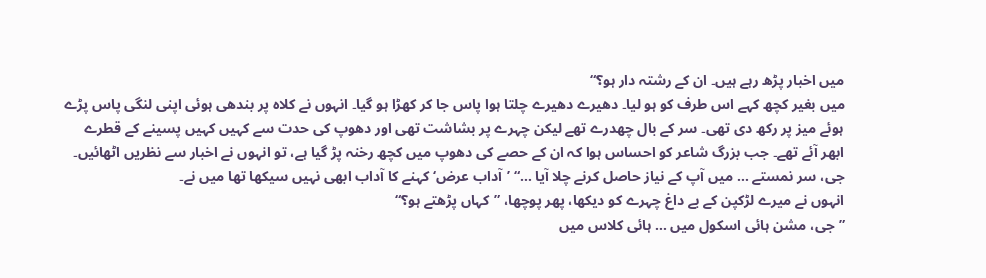میں اخبار پڑھ رہے ہیں۔ ان کے رشتہ دار ہو؟“
میں بغیر کچھ کہے اس طرف کو ہو لیا۔ دھیرے دھیرے چلتا ہوا پاس جا کر کھڑا ہو گیا۔ انہوں نے کلاہ پر بندھی ہوئی اپنی لنگی پاس پڑے ہوئے میز پر رکھ دی تھی۔ سر کے بال چھدرے تھے لیکن چہرے پر بشاشت تھی اور دھوپ کی حدت سے کہیں کہیں پسینے کے قطرے ابھر آئے تھے۔ جب بزرگ شاعر کو احساس ہوا کہ ان کے حصے کی دھوپ میں کچھ رخنہ پڑ گیا ہے، تو انہوں نے اخبار سے نظریں اٹھائیں۔
جی، سر نمستے … میں آپ کے نیاز حاصل کرنے چلا آیا …“ ’آداب عرض‘ کہنے کا آداب ابھی نہیں سیکھا تھا میں نے۔
انہوں نے میرے لڑکپن کے بے داغ چہرے کو دیکھا، پھر پوچھا، ”کہاں پڑھتے ہو؟“
”جی، مشن ہائی اسکول میں … ہائی کلاس میں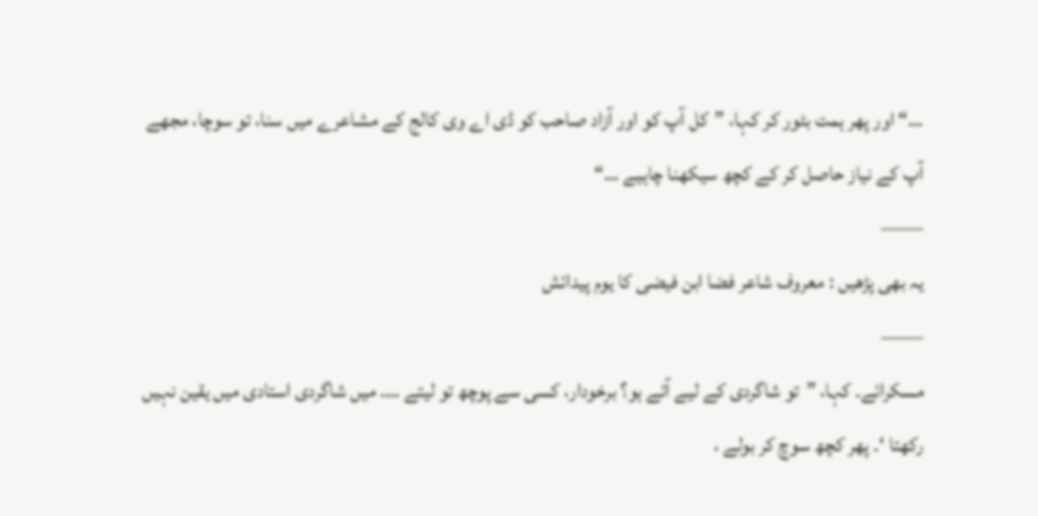…“ اور پھر ہمت بٹور کر کہا، ”کل آپ کو اور آزاد صاحب کو ڈی اے وی کالج کے مشاعرے میں سنا، تو سوچا، مجھے آپ کے نیاز حاصل کر کے کچھ سیکھنا چاہیے …“
——
یہ بھی پڑھیں : معروف شاعر فضا ابن فیضی کا یوم پیدائش
——
مسکرائے۔ کہا، ”تو شاگردی کے لیے آئے ہو؟ برخودار، کسی سے پوچھ تو لیتے …. میں شاگردی استادی میں یقین نہیں رکھتا ‘۔ پھر کچھ سوچ کر بولے ،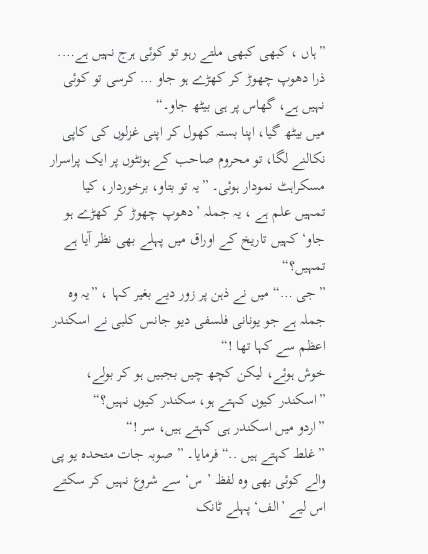”ہاں ، کبھی کبھی ملتے رہو تو کوئی ہرج نہیں ہے…. ذرا دھوپ چھوڑ کر کھڑے ہو جاو … کرسی تو کوئی نہیں ہے، گھاس پر ہی بیٹھ جاو۔“
میں بیٹھ گیا، اپنا بستہ کھول کر اپنی غزلوں کی کاپی نکالنے لگا، تو محروم صاحب کے ہونٹوں پر ایک پراسرار مسکراہٹ نمودار ہوئی۔ ”یہ تو بتاو، برخوردار، کیا تمہیں علم ہے ، یہ جملہ ’دھوپ چھوڑ کر کھڑے ہو جاو‘ کہیں تاریخ کے اوراق میں پہلے بھی نظر آیا ہے تمہیں؟“
”جی …“ میں نے ذہن پر زور دیے بغیر کہا ، ”یہ وہ جملہ ہے جو یونانی فلسفی دیو جانس کلبی نے اسکندر اعظم سے کہا تھا !“
خوش ہوئے، لیکن کچھ چیں بجبیں ہو کر بولے، ”اسکندر کیوں کہتے ہو، سکندر کیوں نہیں؟“
”اردو میں اسکندر ہی کہتے ہیں، سر !“
”غلط کہتے ہیں ..“ فرمایا۔ ” صوبہ جات متحدہ یو پی والے کوئی بھی وہ لفظ ’ س‘ سے شروع نہیں کر سکتے اس لیے ’الف‘ پہلے ٹانک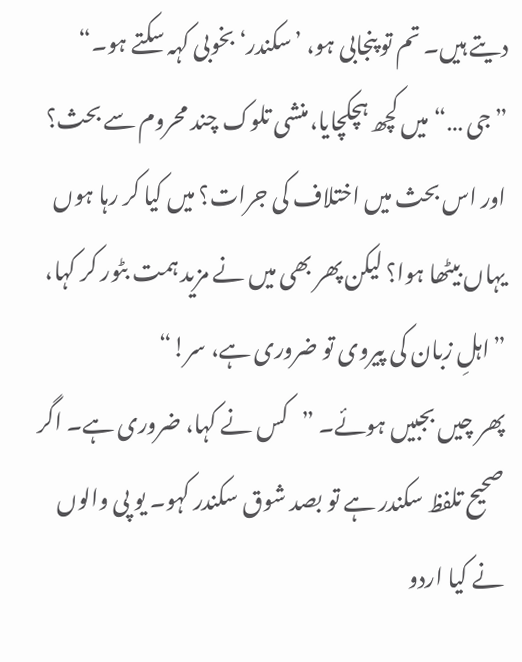دیتے ہیں۔ تم تو پنجابی ہو، ’سکندر‘ بخوبی کہہ سکتے ہو۔“
”جی …“ میں کچھ ہچکچایا،منشی تلوک چند محروم سے بحث؟ اور اس بحث میں اختلاف کی جرات؟ میں کیا کر رہا ہوں یہاں بیٹھا ہوا؟ لیکن پھر بھی میں نے مزید ہمت بٹور کر کہا،
”اہلِ زبان کی پیروی تو ضروری ہے، سر!“
پھر چیں بجبیں ہوئے۔ ”کس نے کہا، ضروری ہے۔ اگر صحیح تلفظ سکندر ہے تو بصد شوق سکندر کہو۔ یو پی والوں نے کیا اردو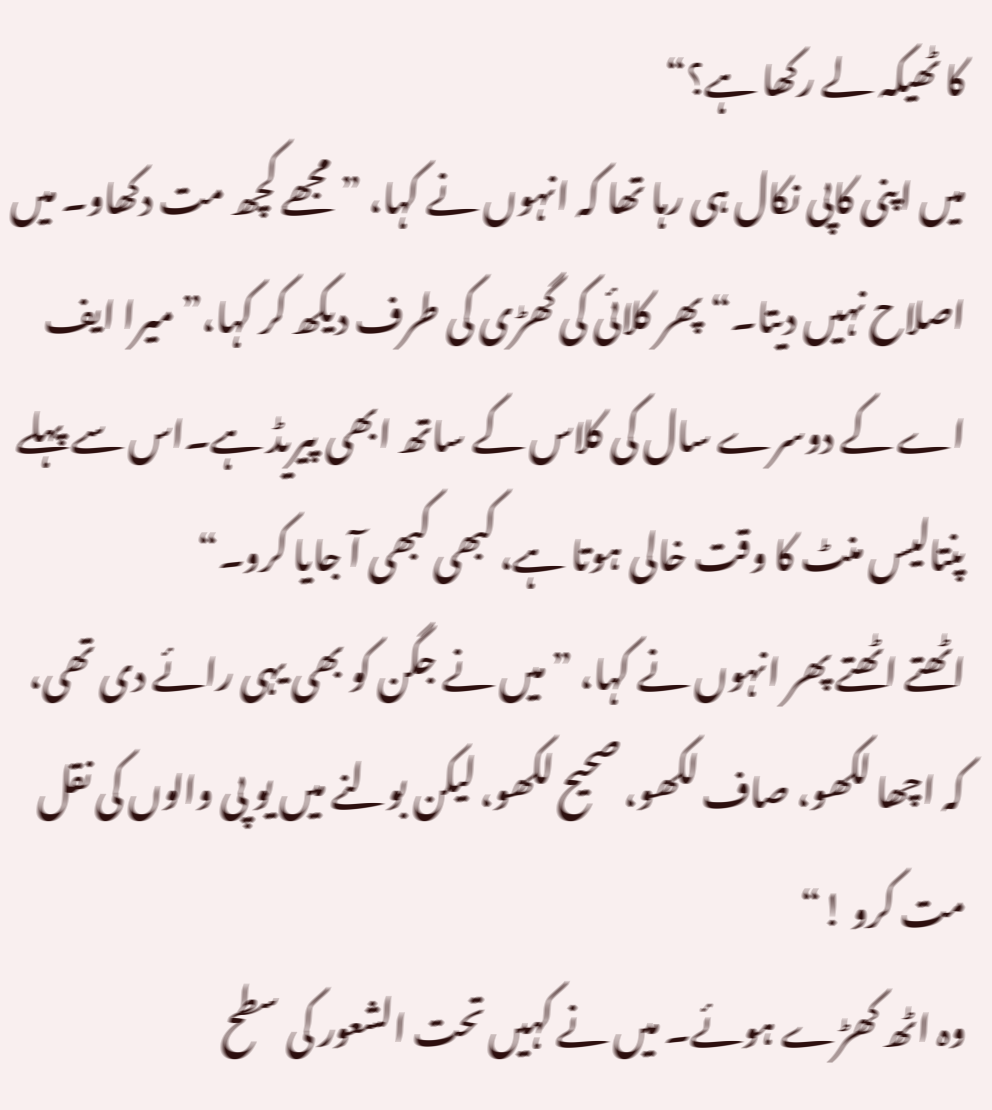کا ٹھیکہ لے رکھا ہے؟“
میں اپنی کاپی نکال ہی رہا تھا کہ انہوں نے کہا، ”مجھے کچھ مت دکھاو۔ میں اصلاح نہیں دیتا۔“ پھر کلائی کی گھڑی کی طرف دیکھ کر کہا،” میرا ایف اے کے دوسرے سال کی کلاس کے ساتھ ابھی پیریڈ ہے۔اس سے پہلے پنتالیس منٹ کا وقت خالی ہوتا ہے، کبھی کبھی آ جایا کرو۔“
اٹھتے اٹھتے پھر انہوں نے کہا، ”میں نے جگن کو بھی یہی رائے دی تھی، کہ اچھا لکھو، صاف لکھو، صحیح لکھو، لیکن بولنے میں یو پی والوں کی نقل مت کرو !“
وہ اٹھ کھڑے ہوئے۔ میں نے کہیں تحت الشعور کی سطح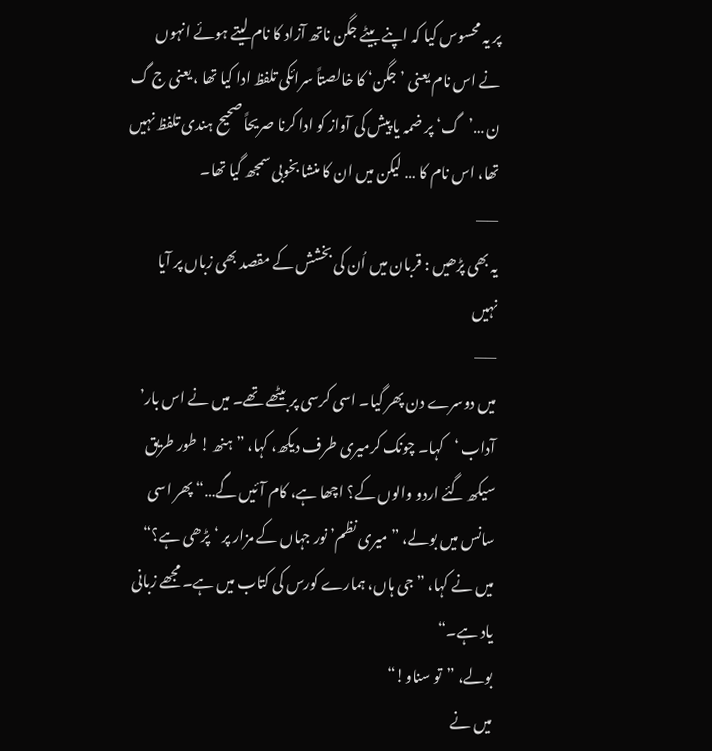پر یہ محسوس کیا کہ اپنے بیٹے جگن ناتھ آزاد کا نام لیتے ہوئے انہوں نے اس نام یعنی ’جگن‘ کا خالصتاً سرائکی تلفظ ادا کیا تھا ، یعنی ج گ ن …’گ‘ پر ضمہ یا پیش کی آواز کو ادا کرنا صریحاً صحیح ہندی تلفظ نہیں تھا، اس نام کا … لیکن میں ان کا منشا بخوبی سمجھ گیا تھا۔
——
یہ بھی پڑھیں : قربان میں اُن کی بخشش کے مقصد بھی زباں پر آیا نہیں
——
میں دوسرے دن پھر گیا۔ اسی کرسی پر بیٹھے تھے۔ میں نے اس بار’ آداب ‘کہا۔ چونک کرمیری طرف دیکھ، کہا، ”ہنھ ! طور طریق سیکھ گئے اردو والوں کے؟ اچھا ہے، کام آئیں گے…“ پھر اسی سانس میں بولے، ”میری نظم’ نور جہاں کے مزار پر ‘پڑھی ہے؟“
میں نے کہا، ”جی ہاں، ہمارے کورس کی کتاب میں ہے۔ مجھے زبانی یاد ہے۔“
بولے، ”تو سناو!“
میں نے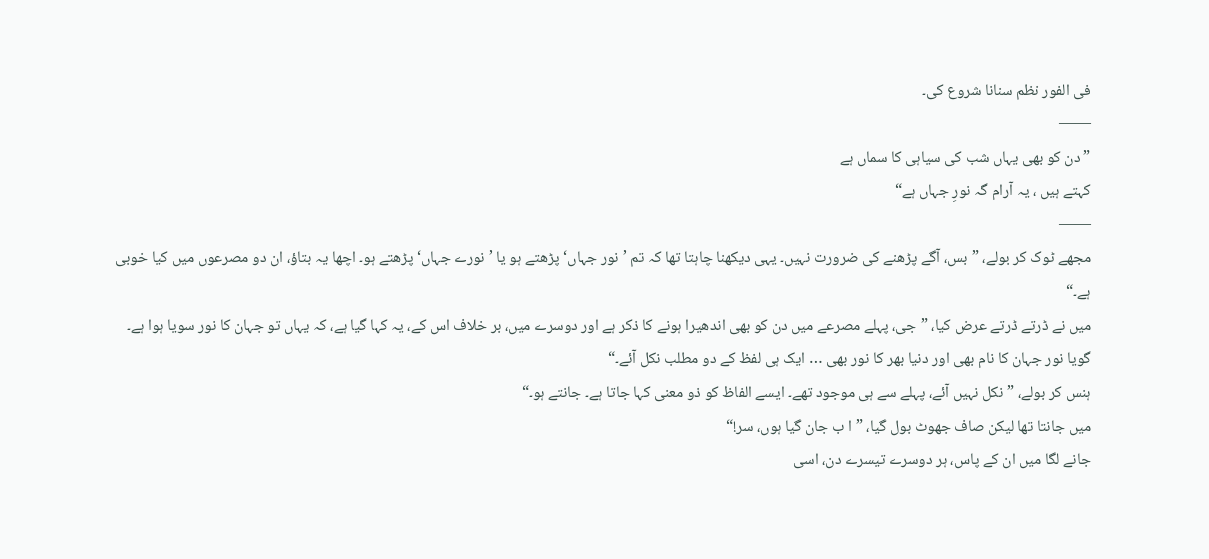فی الفور نظم سنانا شروع کی۔
——
”دن کو بھی یہاں شب کی سیاہی کا سماں ہے
کہتے ہیں ، یہ آرام گہ نورِ جہاں ہے“
——
مجھے ٹوک کر بولے، ”بس، آگے پڑھنے کی ضرورت نہیں۔ یہی دیکھنا چاہتا تھا کہ تم ’نور جہاں‘ پڑھتے ہو یا ’نورے جہاں‘ پڑھتے ہو۔ اچھا یہ بتاؤ، ان دو مصرعوں میں کیا خوبی ہے۔“
میں نے ڈرتے ڈرتے عرض کیا، ”جی، پہلے مصرعے میں دن کو بھی اندھیرا ہونے کا ذکر ہے اور دوسرے میں، بر خلاف اس کے، یہ کہا گیا ہے، کہ یہاں تو جہان کا نور سویا ہوا ہے۔ گویا نور جہان کا نام بھی اور دنیا بھر کا نور بھی … ایک ہی لفظ کے دو مطلب نکل آئے۔“
ہنس کر بولے، ”نکل نہیں آئے، پہلے سے ہی موجود تھے۔ ایسے الفاظ کو ذو معنی کہا جاتا ہے۔ جانتے ہو۔“
میں جانتا تھا لیکن صاف جھوٹ بول گیا، ”ا ب جان گیا ہوں، سر!“
جانے لگا میں ان کے پاس، ہر دوسرے تیسرے دن، اسی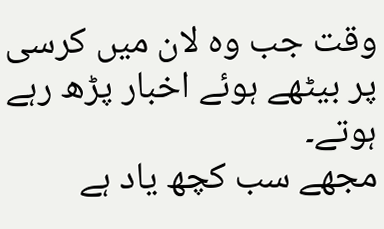وقت جب وہ لان میں کرسی پر بیٹھے ہوئے اخبار پڑھ رہے ہوتے۔
مجھے سب کچھ یاد ہے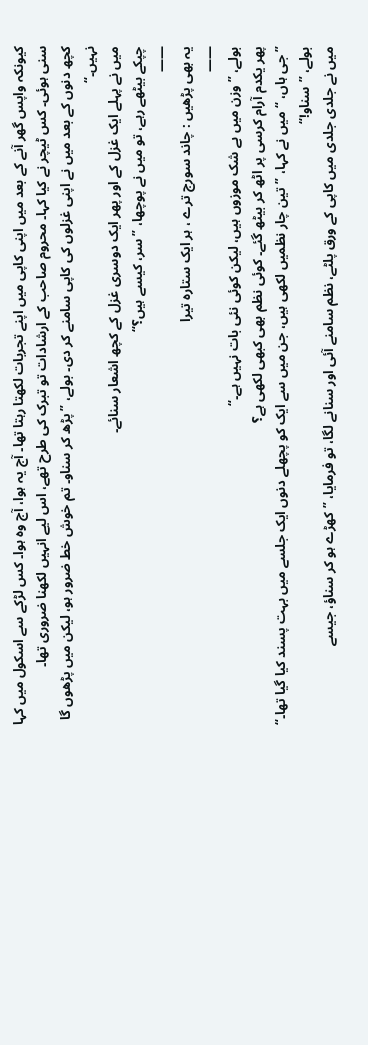کیونکہ واپس گھر آنے کے بعد میں اپنی کاپی میں اپنے تجربات لکھتا رہتا تھا۔ آج یہ ہوا، آج وہ ہوا۔ کس لڑکے سے اسکول میں کہا سنی ہوئی۔ کس ٹیچر نے کیا کہا۔ محروم صاحب کے ارشادات تو تبرک کی طرح تھے، اس لیے انہیں لکھنا ضروری تھا۔
کچھ دنوں کے بعد میں نے اپنی غزلوں کی کاپی سامنے کر دی۔ بولے، ”پڑھ کر سناو۔ تم خوش خط ضرور ہو، لیکن میں پڑھوں گا نہیں۔“
میں نے پہلے ایک غزل کے اور پھر ایک دوسری غزل کے کچھ اشعار سنائے۔
چپکے بیٹھے رہے، تو میں نے پوچھا، ”سر، کیسے ہیں؟“
——
یہ بھی پڑھیں : چاند سورج ترے ، ہر ایک ستارہ تیرا
——
بولے، ”وزن میں بے شک موزوں ہیں، لیکن کوئی نئی بات نہیں ہے۔“
پھر یکدم آرام کرسی پر اٹھ کر بیٹھ گئے۔ کوئی نظم بھی کبھی لکھی ہے؟
”جی ہاں، “ میں نے کہا، ”تین چار نظمیں لکھی ہیں، جن میں سے ایک کو پچھلے دنوں ایک جلسے میں بہت پسند کیا گیا تھا۔“
بولے، ”سناو!“
میں نے جلدی جلدی میں کاپی کے ورق پلٹے، نظم سامنے آئی اور سنانے لگا، تو فرمایا، ”کھڑے ہو کر سناؤ، جیسے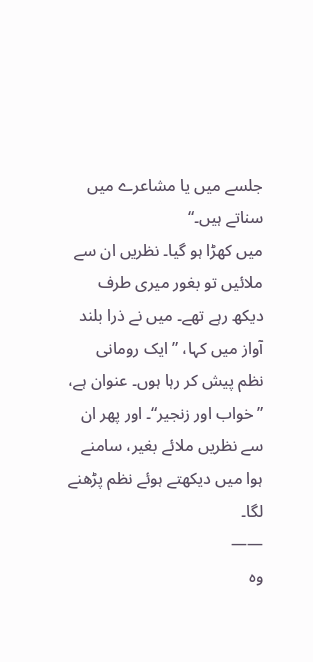جلسے میں یا مشاعرے میں سناتے ہیں۔“
میں کھڑا ہو گیا۔ نظریں ان سے ملائیں تو بغور میری طرف دیکھ رہے تھے۔ میں نے ذرا بلند آواز میں کہا، ”ایک رومانی نظم پیش کر رہا ہوں۔ عنوان ہے، ”خواب اور زنجیر“۔ اور پھر ان سے نظریں ملائے بغیر، سامنے ہوا میں دیکھتے ہوئے نظم پڑھنے لگا۔
——
وہ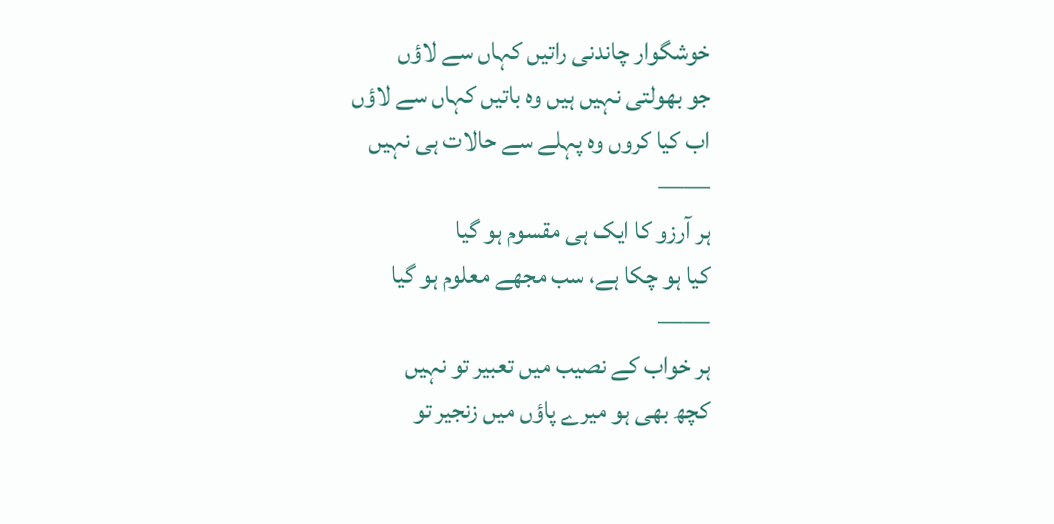خوشگوار چاندنی راتیں کہاں سے لاؤں
جو بھولتی نہیں ہیں وہ باتیں کہاں سے لاؤں
اب کیا کروں وہ پہلے سے حالات ہی نہیں
——
ہر آرزو کا ایک ہی مقسوم ہو گیا
کیا ہو چکا ہے، سب مجھے معلوم ہو گیا
——
ہر خواب کے نصیب میں تعبیر تو نہیں
کچھ بھی ہو میرے پاؤں میں زنجیر تو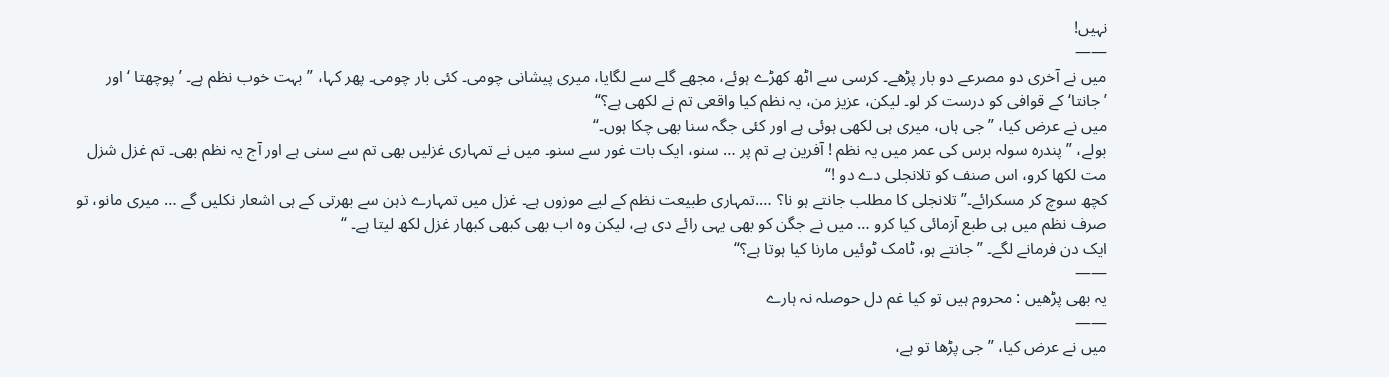نہیں!
——
میں نے آخری دو مصرعے دو بار پڑھے۔ کرسی سے اٹھ کھڑے ہوئے، مجھے گلے سے لگایا، میری پیشانی چومی۔ کئی بار چومی۔ پھر کہا، ”بہت خوب نظم ہے۔ ’پوچھتا ‘ اور ’جانتا‘ کے قوافی کو درست کر لو۔ لیکن، عزیز من، یہ نظم کیا واقعی تم نے لکھی ہے؟“
میں نے عرض کیا، ”جی ہاں، میری ہی لکھی ہوئی ہے اور کئی جگہ سنا بھی چکا ہوں۔“
بولے، ”پندرہ سولہ برس کی عمر میں یہ نظم ! آفرین ہے تم پر … سنو، ایک بات غور سے سنو۔ میں نے تمہاری غزلیں بھی تم سے سنی ہے اور آج یہ نظم بھی۔ تم غزل شزل مت لکھا کرو، اس صنف کو تلانجلی دے دو !“
کچھ سوچ کر مسکرائے۔”تلانجلی کا مطلب جانتے ہو نا؟ ….تمہاری طبیعت نظم کے لیے موزوں ہے۔ غزل میں تمہارے ذہن سے بھرتی کے ہی اشعار نکلیں گے … میری مانو، تو صرف نظم میں ہی طبع آزمائی کیا کرو … میں نے جگن کو بھی یہی رائے دی ہے، لیکن وہ اب بھی کبھی کبھار غزل لکھ لیتا ہے۔ “
ایک دن فرمانے لگے۔ ”جانتے ہو، ٹامک ٹوئیں مارنا کیا ہوتا ہے؟“
——
یہ بھی پڑھیں : محروم ہیں تو کیا غم دل حوصلہ نہ ہارے
——
میں نے عرض کیا، ”جی پڑھا تو ہے،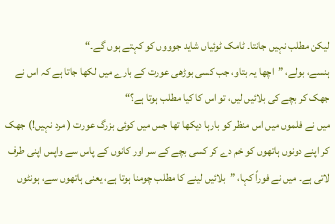لیکن مطلب نہیں جانتا۔ ٹامک ٹوئیاں شاید جوووں کو کہتے ہوں گے۔“
ہنسے، بولے، ”اچھا یہ بتاو، جب کسی بوڑھی عورت کے بارے میں لکھا جاتا ہے کہ اس نے جھک کر بچے کی بلائیں لیں، تو اس کا کیا مطلب ہوتا ہے؟“
میں نے فلموں میں اس منظر کو بارہا دیکھا تھا جس میں کوئی بزرگ عورت ( مرد نہیں!) جھک کر اپنے دونوں ہاتھوں کو خم دے کر کسی بچے کے سر اور کانوں کے پاس سے واپس اپنی طرف لاتی ہے۔ میں نے فوراً کہا، ”بلائیں لینے کا مطلب چومنا ہوتا ہے، یعنی ہاتھوں سے، ہونٹوں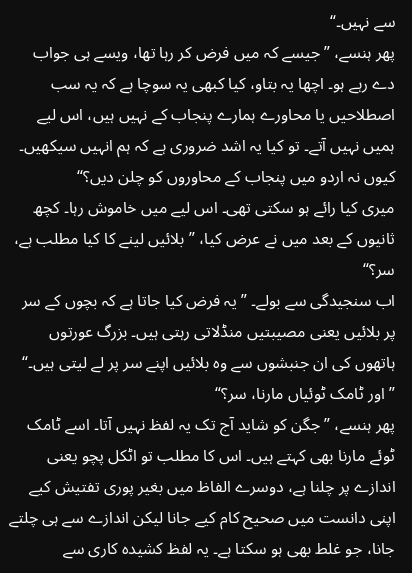سے نہیں۔“
پھر ہنسے، ”جیسے کہ میں فرض کر رہا تھا، ویسے ہی جواب دے رہے ہو۔ اچھا یہ بتاو، کیا کبھی یہ سوچا ہے کہ یہ سب اصطلاحیں یا محاورے ہمارے پنجاب کے نہیں ہیں، اس لیے ہمیں نہیں آتے۔ تو کیا یہ اشد ضروری ہے کہ ہم انہیں سیکھیں۔ کیوں نہ اردو میں پنجاب کے محاوروں کو چلن دیں؟“
میری کیا رائے ہو سکتی تھی۔ اس لیے میں خاموش رہا۔ کچھ ثانیوں کے بعد میں نے عرض کیا، ”بلائیں لینے کا کیا مطلب ہے، سر؟“
اب سنجیدگی سے بولے۔ ”یہ فرض کیا جاتا ہے کہ بچوں کے سر پر بلائیں یعنی مصیبتیں منڈلاتی رہتی ہیں۔ بزرگ عورتوں ہاتھوں کی ان جنبشوں سے وہ بلائیں اپنے سر پر لے لیتی ہیں۔“
”اور ٹامک ٹوئیاں مارنا، سر؟“
پھر ہنسے، ”جگن کو شاید آج تک یہ لفظ نہیں آتا۔ اسے ٹامک ٹوئے مارنا بھی کہتے ہیں۔ اس کا مطلب تو اٹکل پچو یعنی اندازے پر چلنا ہے، دوسرے الفاظ میں بغیر پوری تفتیش کیے اپنی دانست میں صحیح کام کیے جانا لیکن اندازے سے ہی چلتے جانا، جو غلط بھی ہو سکتا ہے۔ یہ لفظ کشیدہ کاری سے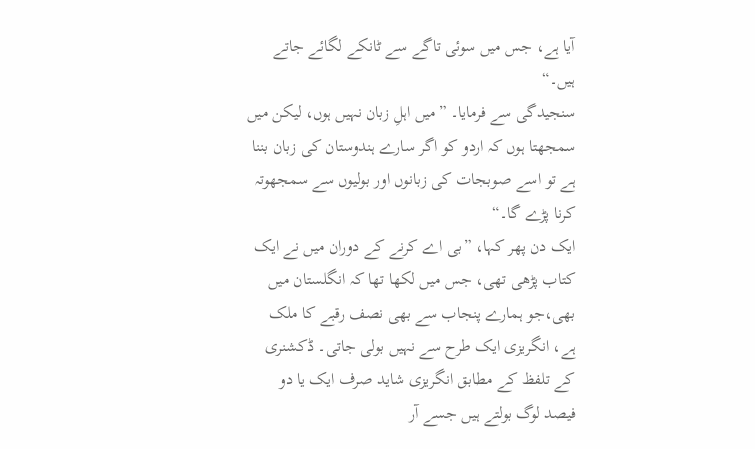آیا ہے، جس میں سوئی تاگے سے ٹانکے لگائے جاتے ہیں۔“
سنجیدگی سے فرمایا۔ ”میں اہلِ زبان نہیں ہوں، لیکن میں سمجھتا ہوں کہ اردو کو اگر سارے ہندوستان کی زبان بننا ہے تو اسے صوبجات کی زبانوں اور بولیوں سے سمجھوتہ کرنا پڑے گا۔“
ایک دن پھر کہا، ”بی اے کرنے کے دوران میں نے ایک کتاب پڑھی تھی، جس میں لکھا تھا کہ انگلستان میں بھی،جو ہمارے پنجاب سے بھی نصف رقبے کا ملک ہے، انگریزی ایک طرح سے نہیں بولی جاتی۔ ڈکشنری کے تلفظ کے مطابق انگریزی شاید صرف ایک یا دو فیصد لوگ بولتے ہیں جسے آر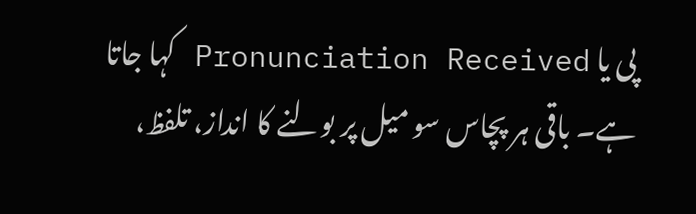پی یا Pronunciation Received کہا جاتا ہے۔ باقی ہر پچاس سو میل پر بولنے کا انداز، تلفظ،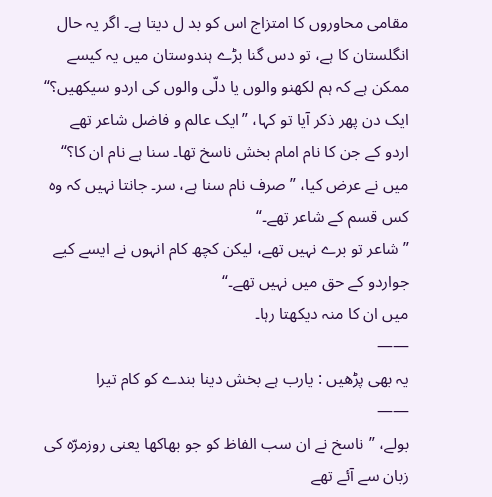مقامی محاوروں کا امتزاج اس کو بد ل دیتا ہے۔ اگر یہ حال انگلستان کا ہے، تو دس گنا بڑے ہندوستان میں یہ کیسے ممکن ہے کہ ہم لکھنو والوں یا دلّی والوں کی اردو سیکھیں؟“
ایک دن پھر ذکر آیا تو کہا، ”ایک عالم و فاضل شاعر تھے اردو کے جن کا نام امام بخش ناسخ تھا۔ سنا ہے نام ان کا؟“
میں نے عرض کیا، ”صرف نام سنا ہے، سر۔ جانتا نہیں کہ وہ کس قسم کے شاعر تھے۔“
”شاعر تو برے نہیں تھے، لیکن کچھ کام انہوں نے ایسے کیے جواردو کے حق میں نہیں تھے۔“
میں ان کا منہ دیکھتا رہا۔
——
یہ بھی پڑھیں : یارب ہے بخش دینا بندے کو کام تیرا
——
بولے، ”ناسخ نے ان سب الفاظ کو جو بھاکھا یعنی روزمرّہ کی زبان سے آئے تھے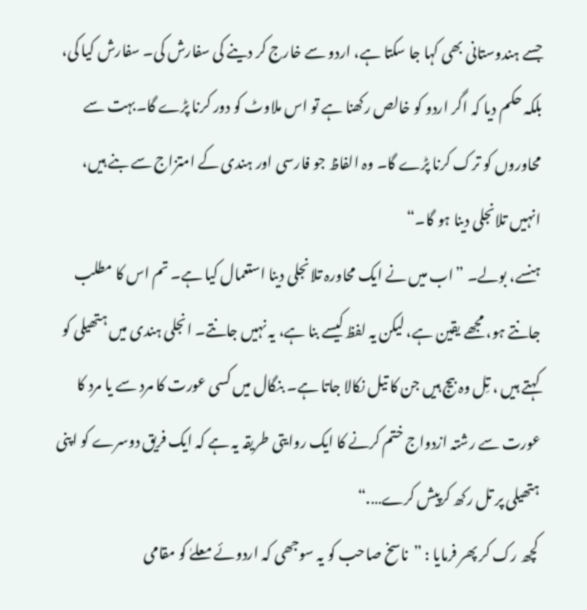جسے ہندوستانی بھی کہا جا سکتا ہے، اردو سے خارج کر دینے کی سفارش کی۔ سفارش کیا کی، بلکہ حکم دیا کہ اگر اردو کو خالص رکھنا ہے تو اس ملاوٹ کو دور کرنا پڑے گا۔بہت سے محاوروں کو ترک کرنا پڑے گا۔ وہ الفاظ جو فارسی اور ہندی کے امتزاج سے بنے ہیں، انہیں تلانجلی دینا ہو گا۔“
ہنسے، بولے۔ ”اب میں نے ایک محاورہ تلانجلی دینا استعمال کیا ہے۔ تم اس کا مطلب جانتے ہو، مجھے یقین ہے، لیکن یہ لفظ کیسے بنا ہے، یہ نہیں جانتے۔ انجلی ہندی میں ہتھیلی کو کہتے ہیں ، تِل وہ بیج ہیں جن کا تیل نکالا جاتا ہے۔ بنگال میں کسی عورت کا مرد سے یا مرد کا عورت سے رشتہ ازدواج ختم کرنے کا ایک روایتی طریقہ یہ ہے کہ ایک فریق دوسرے کو اپنی ہتھیلی پر تل رکھ کرپیش کرے….“
کچھ رک کر پھر فرمایا : ”ناسخ صاحب کو یہ سوجھی کہ اردوئے معلےٰ کو مقامی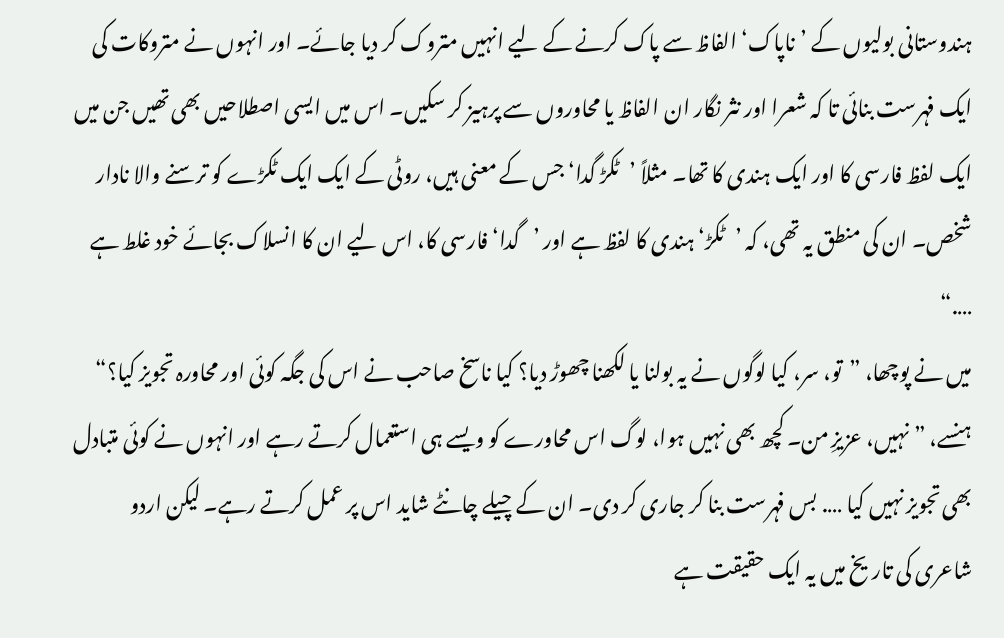ہندوستانی بولیوں کے ’ناپاک‘ الفاظ سے پاک کرنے کے لیے انہیں متروک کر دیا جائے۔ اور انہوں نے متروکات کی ایک فہرست بنائی تا کہ شعرا اور نثر نگار ان الفاظ یا محاوروں سے پرہیز کر سکیں۔ اس میں ایسی اصطلاحیں بھی تھیں جن میں ایک لفظ فارسی کا اور ایک ہندی کا تھا۔ مثلاً ’ٹکڑ گدا‘ جس کے معنی ہیں، روٹی کے ایک ایک ٹکڑے کو ترسنے والا نادار شخص۔ ان کی منطق یہ تھی، کہ ’ٹکڑ‘ ہندی کا لفظ ہے اور ’گدا‘ فارسی کا، اس لیے ان کا انسلاک بجائے خود غلط ہے ….“
میں نے پوچھا، ”تو، سر، کیا لوگوں نے یہ بولنا یا لکھنا چھوڑ دیا؟ کیا ناسخ صاحب نے اس کی جگہ کوئی اور محاورہ تجویز کیا؟“
ہنسے، ”نہیں، عزیزِ من۔ کچھ بھی نہیں ہوا، لوگ اس محاورے کو ویسے ہی استعمال کرتے رہے اور انہوں نے کوئی متبادل بھی تجویز نہیں کیا …. بس فہرست بنا کر جاری کر دی۔ ان کے چیلے چانٹے شاید اس پر عمل کرتے رہے۔ لیکن اردو شاعری کی تاریخ میں یہ ایک حقیقت ہے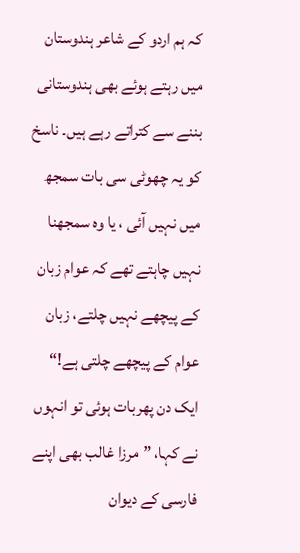کہ ہم اردو کے شاعر ہندوستان میں رہتے ہوئے بھی ہندوستانی بننے سے کتراتے رہے ہیں۔ ناسخ کو یہ چھوٹی سی بات سمجھ میں نہیں آئی ، یا وہ سمجھنا نہیں چاہتے تھے کہ عوام زبان کے پیچھے نہیں چلتے، زبان عوام کے پیچھے چلتی ہے!“
ایک دن پھربات ہوئی تو انہوں نے کہا، ”مرزا غالب بھی اپنے فارسی کے دیوان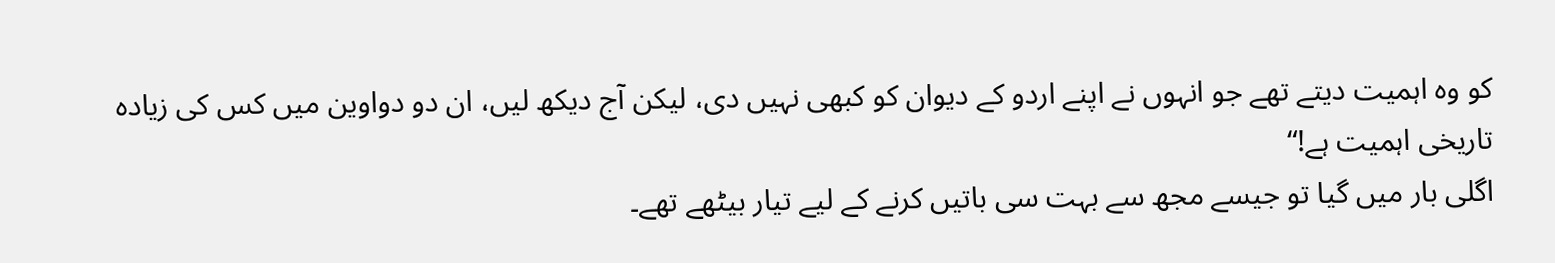کو وہ اہمیت دیتے تھے جو انہوں نے اپنے اردو کے دیوان کو کبھی نہیں دی، لیکن آج دیکھ لیں، ان دو دواوین میں کس کی زیادہ تاریخی اہمیت ہے!“
اگلی بار میں گیا تو جیسے مجھ سے بہت سی باتیں کرنے کے لیے تیار بیٹھے تھے۔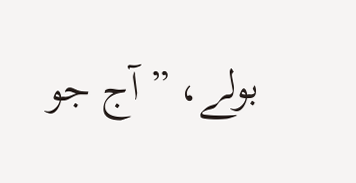بولے، ”آج جو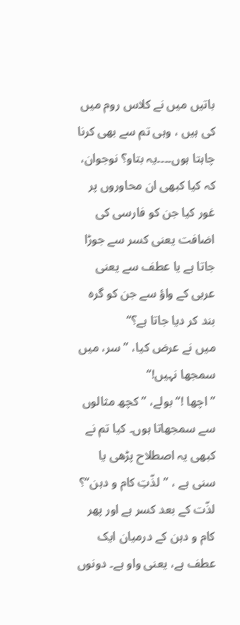باتیں میں نے کلاس روم میں کی ہیں ، وہی تم سے بھی کرنا چاہتا ہوں۔۔۔۔یہ بتاو؟ نوجوان، کہ کیا کبھی ان محاوروں پر غور کیا جن کو فارسی کی اضافت یعنی کسر سے جوڑا جاتا ہے یا عطف سے یعنی عربی کے واؤ سے جن کو گرہ بند کر دیا جاتا ہے؟“
میں نے عرض کیا، ” سر، میں سمجھا نہیں!“
”اچھا !“ بولے، ”کچھ مثالوں سے سمجھاتا ہوں۔ کیا تم نے کبھی یہ اصطلاح پڑھی یا سنی ہے ، ”لذّتِ کام و دہن“؟ لذّت کے بعد کسر ہے اور پھر کام و دہن کے درمیان ایک عطف ہے، یعنی واو ہے۔ دونوں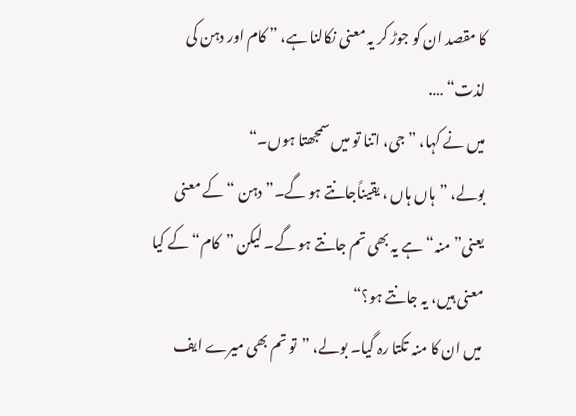کا مقصد ان کو جوڑ کر یہ معنی نکالنا ہے، ” کام اور دہن کی لذت“ ….
میں نے کہا، ”جی، اتنا تو میں سمجھتا ہوں۔“
بولے، ”ہاں ہاں ، یقیناًجانتے ہو گے۔” دہن “کے معنی یعنی” منہ“ ہے یہ بھی تم جانتے ہو گے۔ لیکن ”کام“ کے کیا معنی ہیں، یہ جانتے ہو؟“
میں ان کا منہ تکتا رہ گیا۔ بولے، ”تو تم بھی میرے ایف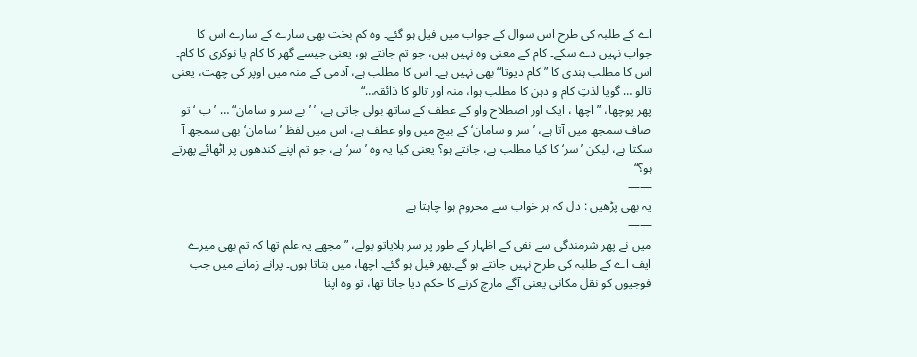اے کے طلبہ کی طرح اس سوال کے جواب میں فیل ہو گئے۔ وہ کم بخت بھی سارے کے سارے اس کا جواب نہیں دے سکے۔ کام کے معنی وہ نہیں ہیں، جو تم جانتے ہو، یعنی جیسے گھر کا کام یا نوکری کا کام۔ اس کا مطلب ہندی کا ”کام دیوتا“ بھی نہیں ہے۔ اس کا مطلب ہے، آدمی کے منہ میں اوپر کی چھت، یعنی تالو … گویا لذتِ کام و دہن کا مطلب ہوا، منہ اور تالو کا ذائقہ…“
پھر پوچھا، ”اچھا ، ایک اور اصطلاح واو کے عطف کے ساتھ بولی جاتی ہے، ’ ’بے سر و سامان“ … ’ب ‘ تو صاف سمجھ میں آتا ہے، ’سر و سامان‘ کے بیچ میں واو عطف ہے، اس میں لفظ ’سامان‘ بھی سمجھ آ سکتا ہے، لیکن ’سر‘ کا کیا مطلب ہے، جانتے ہو؟ یعنی کیا یہ وہ ’سر‘ ہے، جو تم اپنے کندھوں پر اٹھائے پھرتے ہو؟“
——
یہ بھی پڑھیں : دل کہ ہر خواب سے محروم ہوا چاہتا ہے
——
میں نے پھر شرمندگی سے نفی کے اظہار کے طور پر سر ہلایاتو بولے، ”مجھے یہ علم تھا کہ تم بھی میرے ایف اے کے طلبہ کی طرح نہیں جانتے ہو گے۔پھر فیل ہو گئے۔ اچھا، میں بتاتا ہوں۔ پرانے زمانے میں جب فوجیوں کو نقل مکانی یعنی آگے مارچ کرنے کا حکم دیا جاتا تھا، تو وہ اپنا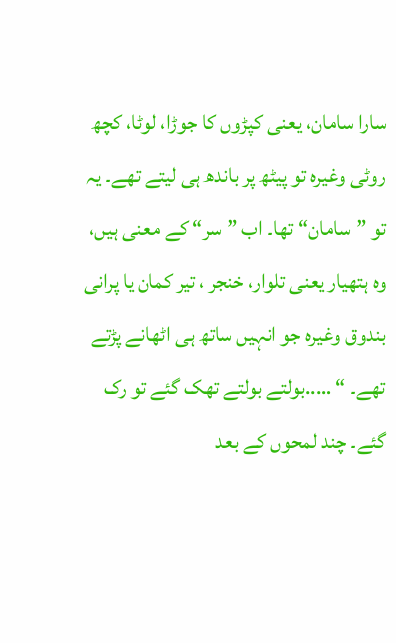سارا سامان، یعنی کپڑوں کا جوڑا، لوٹا، کچھ روٹی وغیرہ تو پیٹھ پر باندھ ہی لیتے تھے۔ یہ تو ”سامان“ تھا۔ اب ”سر“ کے معنی ہیں، وہ ہتھیار یعنی تلوار، خنجر ، تیر کمان یا پرانی بندوق وغیرہ جو انہیں ساتھ ہی اٹھانے پڑتے تھے۔ “ …..بولتے بولتے تھک گئے تو رک گئے۔ چند لمحوں کے بعد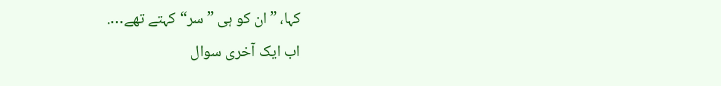کہا، ”ان کو ہی ”سر“ کہتے تھے….
اب ایک آخری سوال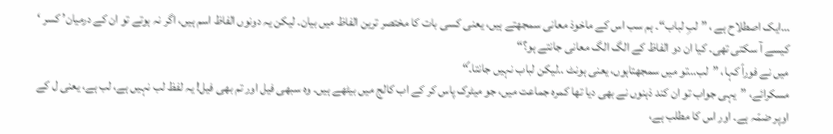…ایک اصطلاح ہے ، ” لبِ لباب“۔ ہم سب اس کے ماخوذ معانی سمجھتے ہیں، یعنی کسی بات کا مختصر ترین الفاظ میں بیان۔ لیکن یہ دونوں الفاظ اسم ہیں، اگر نہ ہوتے تو ان کے درمیان’ کسر ‘ کیسے آ سکتی تھی۔ کیا ان دو الفاظ کے الگ الگ معانی جانتے ہو؟“
میں نے فوراً کہا، ”لب…تو میں سمجھتاہوں، یعنی ہونٹ ..لیکن لباب نہیں جانتا۔ً“
مسکرائے، ”یہی جواب تو ان کند ذہنوں نے بھی دیا تھا کمرہ جماعت میں، جو میٹرک پاس کر کے اب کالج میں بیٹھے ہیں۔ وہ سبھی فیل اور تم بھی فیل! یہ لفظ لب نہیں ہے، لب ہے، یعنی ل کے اوپر ضمّہ ہے۔ اور اس کا مطلب ہے،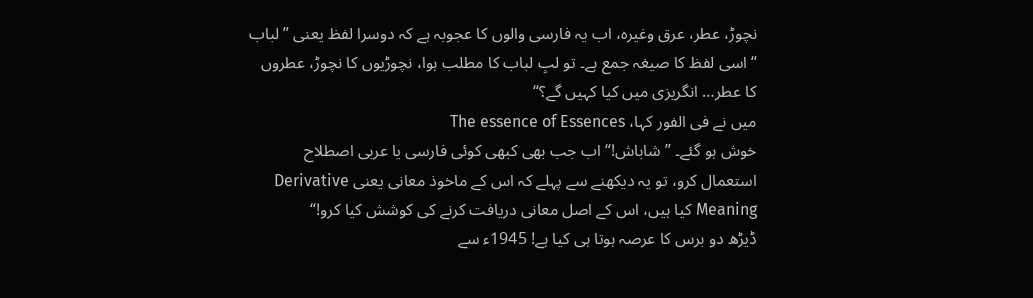نچوڑ، عطر، عرق وغیرہ، اب یہ فارسی والوں کا عجوبہ ہے کہ دوسرا لفظ یعنی ”لباب “ اسی لفظ کا صیغہ جمع ہے۔ تو لبِ لباب کا مطلب ہوا، نچوڑیوں کا نچوڑ، عطروں کا عطر… انگریزی میں کیا کہیں گے؟“
میں نے فی الفور کہا، The essence of Essences
خوش ہو گئے۔ ”شاباش!“ اب جب بھی کبھی کوئی فارسی یا عربی اصطلاح استعمال کرو، تو یہ دیکھنے سے پہلے کہ اس کے ماخوذ معانی یعنی Derivative Meaning کیا ہیں، اس کے اصل معانی دریافت کرنے کی کوشش کیا کرو!“
ڈیڑھ دو برس کا عرصہ ہوتا ہی کیا ہے! 1945ء سے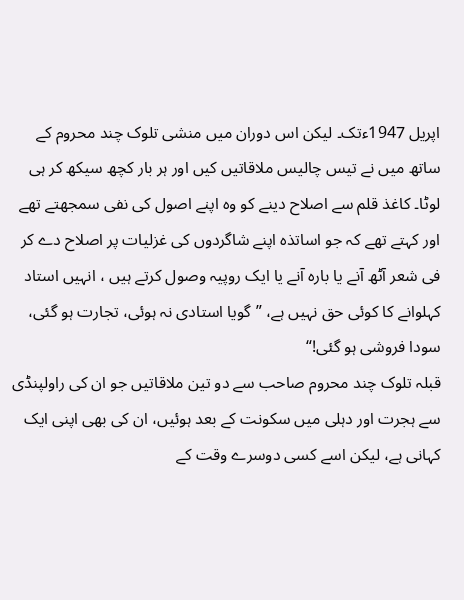اپریل 1947ءتک۔ لیکن اس دوران میں منشی تلوک چند محروم کے ساتھ میں نے تیس چالیس ملاقاتیں کیں اور ہر بار کچھ سیکھ کر ہی لوٹا۔ کاغذ قلم سے اصلاح دینے کو وہ اپنے اصول کی نفی سمجھتے تھے اور کہتے تھے کہ جو اساتذہ اپنے شاگردوں کی غزلیات پر اصلاح دے کر فی شعر آٹھ آنے یا بارہ آنے یا ایک روپیہ وصول کرتے ہیں ، انہیں استاد کہلوانے کا کوئی حق نہیں ہے، ”گویا استادی نہ ہوئی، تجارت ہو گئی، سودا فروشی ہو گئی!“
قبلہ تلوک چند محروم صاحب سے دو تین ملاقاتیں جو ان کی راولپنڈی سے ہجرت اور دہلی میں سکونت کے بعد ہوئیں، ان کی بھی اپنی ایک کہانی ہے، لیکن اسے کسی دوسرے وقت کے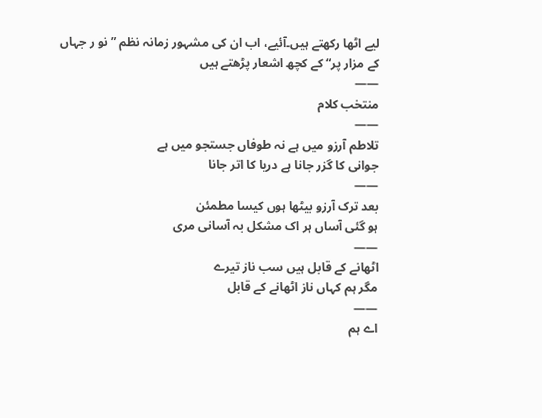لیے اٹھا رکھتے ہیں۔آئیے، اب ان کی مشہور زمانہ نظم ”نو ر جہاں کے مزار پر“ کے کچھ اشعار پڑھتے ہیں
——
منتخب کلام
——
تلاطم آرزو میں ہے نہ طوفاں جستجو میں ہے
جوانی کا گزر جانا ہے دریا کا اتر جانا
——
بعد ترک آرزو بیٹھا ہوں کیسا مطمئن
ہو گئی آساں ہر اک مشکل بہ آسانی مری
——
اٹھانے کے قابل ہیں سب ناز تیرے
مگر ہم کہاں ناز اٹھانے کے قابل
——
اے ہم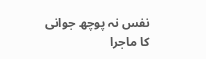نفس نہ پوچھ جوانی کا ماجرا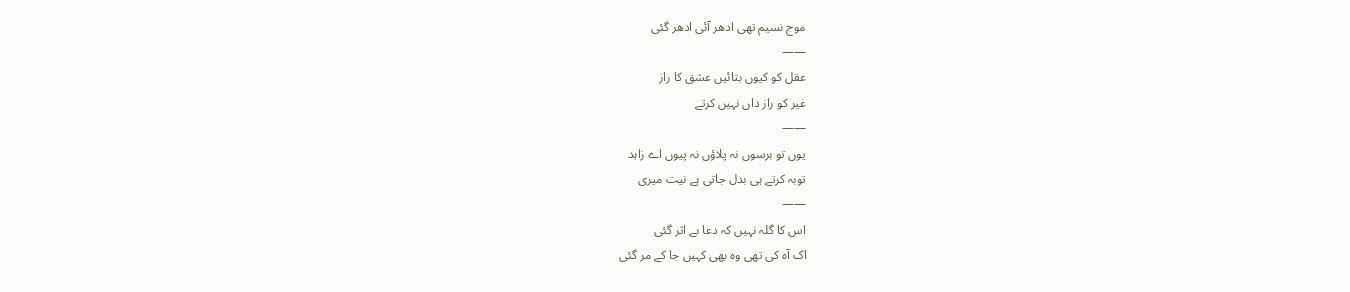موج نسیم تھی ادھر آئی ادھر گئی
——
عقل کو کیوں بتائیں عشق کا راز
غیر کو راز داں نہیں کرتے
——
یوں تو برسوں نہ پلاؤں نہ پیوں اے زاہد
توبہ کرتے ہی بدل جاتی ہے نیت میری
——
اس کا گلہ نہیں کہ دعا بے اثر گئی
اک آہ کی تھی وہ بھی کہیں جا کے مر گئی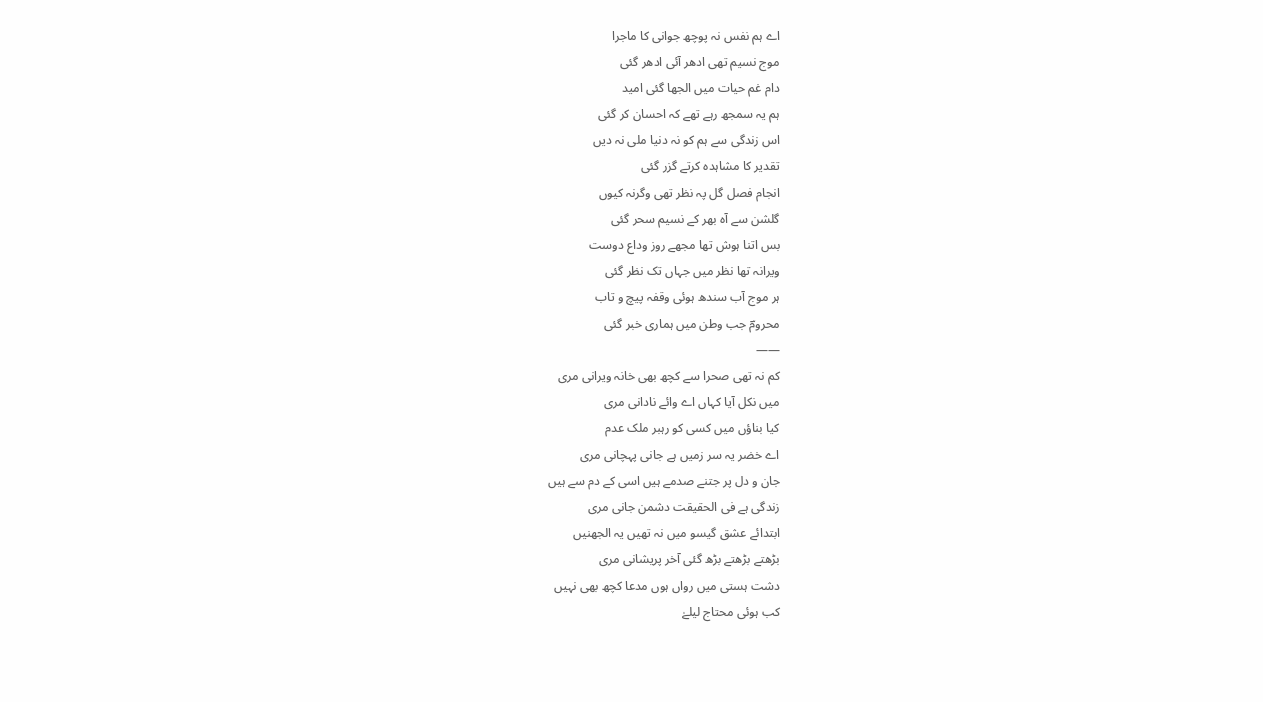اے ہم نفس نہ پوچھ جوانی کا ماجرا
موج نسیم تھی ادھر آئی ادھر گئی
دام غم حیات میں الجھا گئی امید
ہم یہ سمجھ رہے تھے کہ احسان کر گئی
اس زندگی سے ہم کو نہ دنیا ملی نہ دیں
تقدیر کا مشاہدہ کرتے گزر گئی
انجام فصل گل پہ نظر تھی وگرنہ کیوں
گلشن سے آہ بھر کے نسیم سحر گئی
بس اتنا ہوش تھا مجھے روز وداع دوست
ویرانہ تھا نظر میں جہاں تک نظر گئی
ہر موج آب سندھ ہوئی وقفہ پیچ و تاب
محرومؔ جب وطن میں ہماری خبر گئی
——
کم نہ تھی صحرا سے کچھ بھی خانہ ویرانی مری
میں نکل آیا کہاں اے وائے نادانی مری
کیا بناؤں میں کسی کو رہبر ملک عدم
اے خضر یہ سر زمیں ہے جانی پہچانی مری
جان و دل پر جتنے صدمے ہیں اسی کے دم سے ہیں
زندگی ہے فی الحقیقت دشمن جانی مری
ابتدائے عشق گیسو میں نہ تھیں یہ الجھنیں
بڑھتے بڑھتے بڑھ گئی آخر پریشانی مری
دشت ہستی میں رواں ہوں مدعا کچھ بھی نہیں
کب ہوئی محتاج لیلےٰ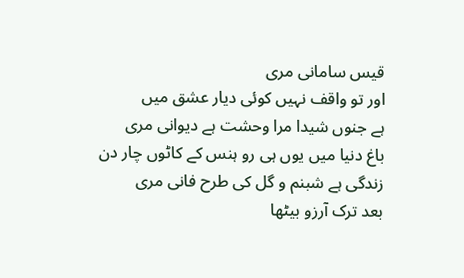قیس سامانی مری
اور تو واقف نہیں کوئی دیار عشق میں
ہے جنوں شیدا مرا وحشت ہے دیوانی مری
باغ دنیا میں یوں ہی رو ہنس کے کاٹوں چار دن
زندگی ہے شبنم و گل کی طرح فانی مری
بعد ترک آرزو بیٹھا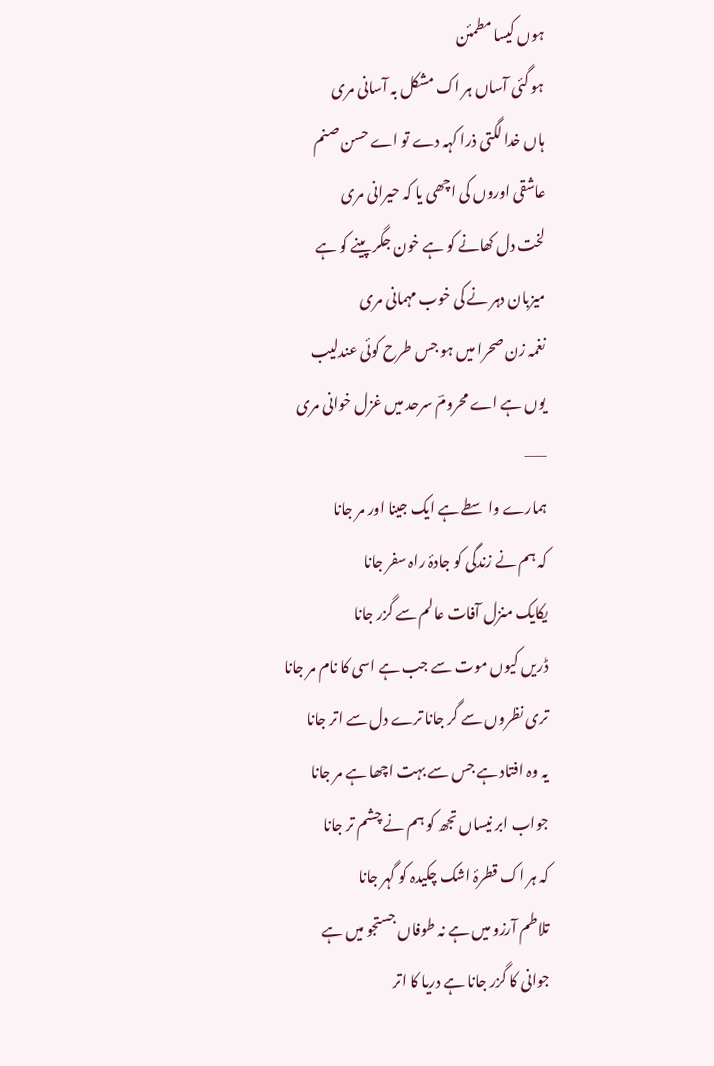ہوں کیسا مطمئن
ہو گئی آساں ہر اک مشکل بہ آسانی مری
ہاں خدا لگتی ذرا کہہ دے تو اے حسن صنم
عاشقی اوروں کی اچھی یا کہ حیرانی مری
لخت دل کھانے کو ہے خون جگر پینے کو ہے
میزبان دہر نے کی خوب مہمانی مری
نغمہ زن صحرا میں ہو جس طرح کوئی عندلیب
یوں ہے اے محرومؔ سرحد میں غزل خوانی مری
——
ہمارے واسطے ہے ایک جینا اور مر جانا
کہ ہم نے زندگی کو جادۂ راہ سفر جانا
یکایک منزل آفات عالم سے گزر جانا
ڈریں کیوں موت سے جب ہے اسی کا نام مر جانا
تری نظروں سے گر جانا ترے دل سے اتر جانا
یہ وہ افتاد ہے جس سے بہت اچھا ہے مر جانا
جواب ابر نیساں تجھ کو ہم نے چشم تر جانا
کہ ہر اک قطرۂ اشک چکیدہ کو گہر جانا
تلاطم آرزو میں ہے نہ طوفاں جستجو میں ہے
جوانی کا گزر جانا ہے دریا کا اتر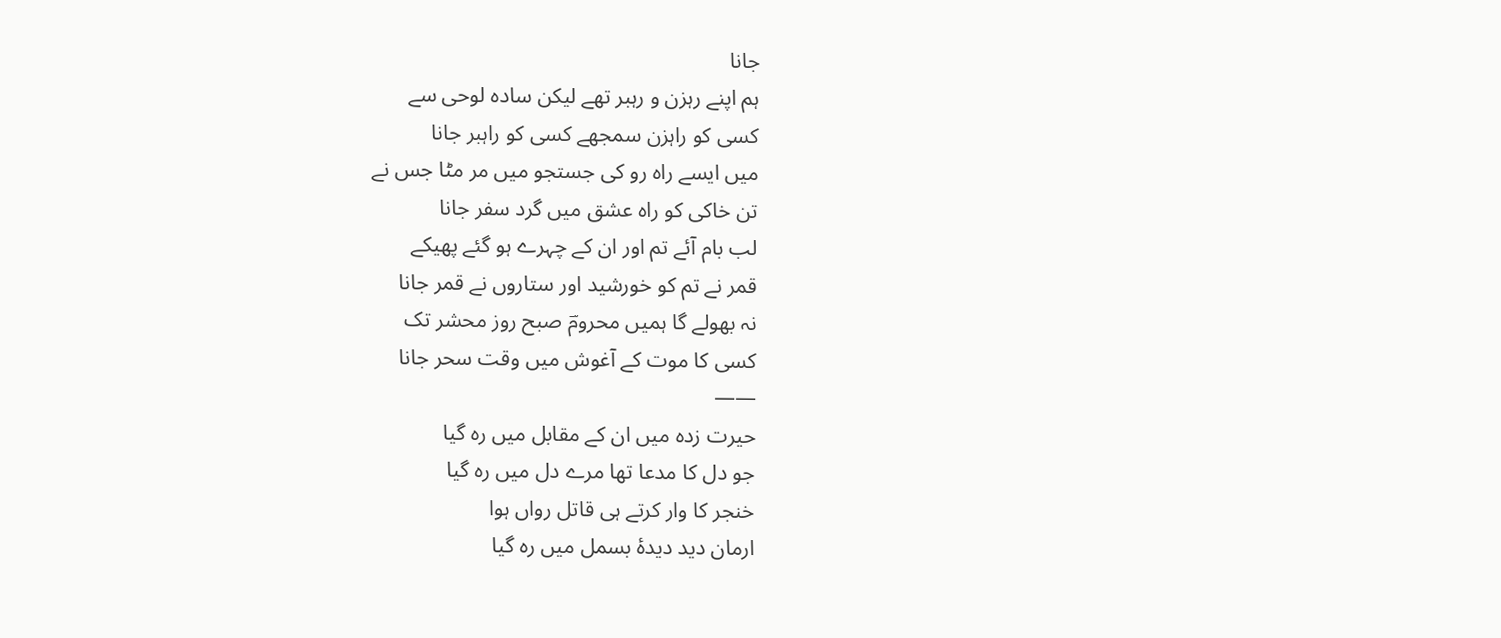جانا
ہم اپنے رہزن و رہبر تھے لیکن سادہ لوحی سے
کسی کو راہزن سمجھے کسی کو راہبر جانا
میں ایسے راہ رو کی جستجو میں مر مٹا جس نے
تن خاکی کو راہ عشق میں گرد سفر جانا
لب بام آئے تم اور ان کے چہرے ہو گئے پھیکے
قمر نے تم کو خورشید اور ستاروں نے قمر جانا
نہ بھولے گا ہمیں محرومؔ صبح روز محشر تک
کسی کا موت کے آغوش میں وقت سحر جانا
——
حیرت زدہ میں ان کے مقابل میں رہ گیا
جو دل کا مدعا تھا مرے دل میں رہ گیا
خنجر کا وار کرتے ہی قاتل رواں ہوا
ارمان دید دیدۂ بسمل میں رہ گیا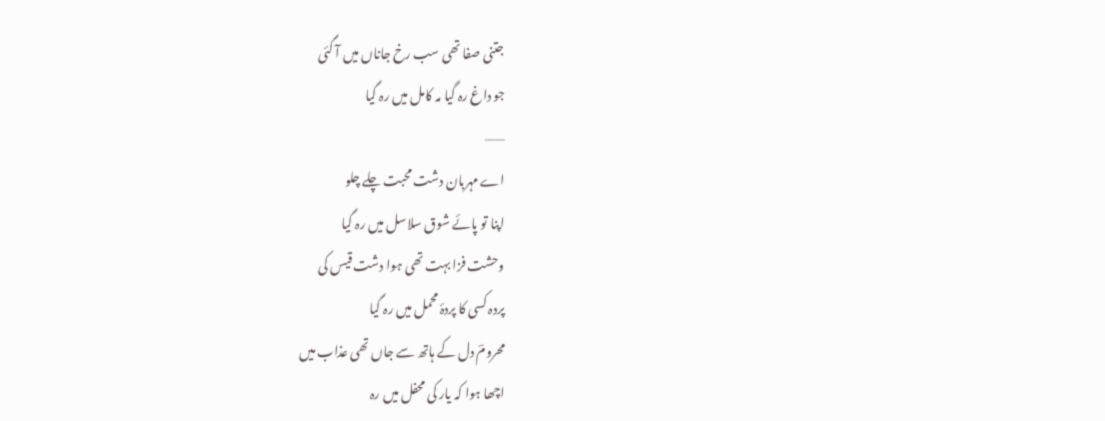جتنی صفا تھی سب رخ جاناں میں آ گئی
جو داغ رہ گیا مہ کامل میں رہ گیا
——
اے مہربان دشت محبت چلے چلو
اپنا تو پائے شوق سلاسل میں رہ گیا
وحشت فزا بہت تھی ہوا دشت قیس کی
پردہ کسی کا پردۂ محمل میں رہ گیا
محرومؔ دل کے ہاتھ سے جاں تھی عذاب میں
اچھا ہوا کہ یار کی محفل میں رہ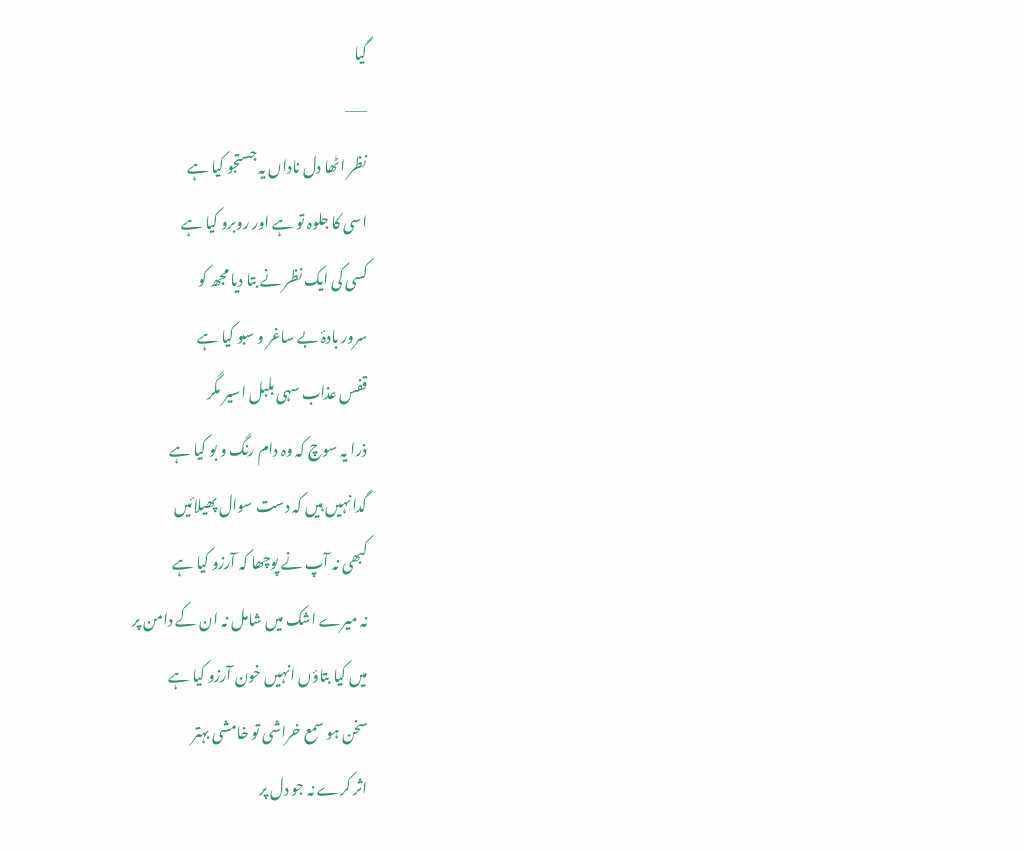گیا
——
نظر اٹھا دل ناداں یہ جستجو کیا ہے
اسی کا جلوہ تو ہے اور روبرو کیا ہے
کسی کی ایک نظر نے بتا دیا مجھ کو
سرور بادۂ بے ساغر و سبو کیا ہے
قفس عذاب سہی بلبل اسیر مگر
ذرا یہ سوچ کہ وہ دام رنگ و بو کیا ہے
گدا نہیں ہیں کہ دست سوال پھیلائیں
کبھی نہ آپ نے پوچھا کہ آرزو کیا ہے
نہ میرے اشک میں شامل نہ ان کے دامن پر
میں کیا بتاؤں انہیں خون آرزو کیا ہے
سخن ہو سمع خراشی تو خامشی بہتر
اثر کرے نہ جو دل پر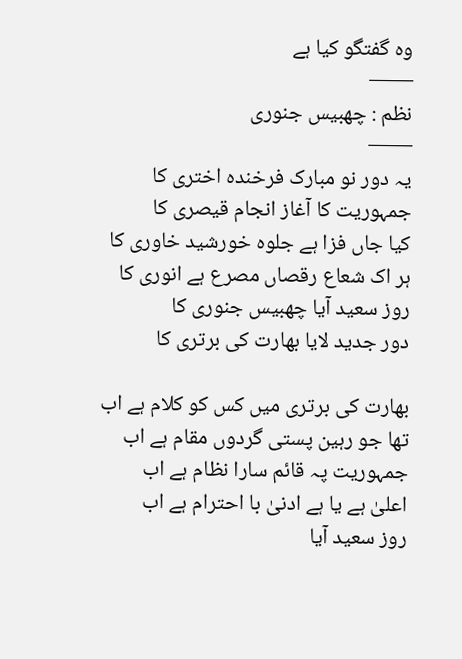وہ گفتگو کیا ہے
——
نظم : چھبیس جنوری
——
یہ دور نو مبارک فرخندہ اختری کا
جمہوریت کا آغاز انجام قیصری کا
کیا جاں فزا ہے جلوہ خورشید خاوری کا
ہر اک شعاع رقصاں مصرع ہے انوری کا
روز سعید آیا چھبیس جنوری کا
دور جدید لایا بھارت کی برتری کا

بھارت کی برتری میں کس کو کلام ہے اب
تھا جو رہین پستی گردوں مقام ہے اب
جمہوریت پہ قائم سارا نظام ہے اب
اعلیٰ ہے یا ہے ادنیٰ با احترام ہے اب
روز سعید آیا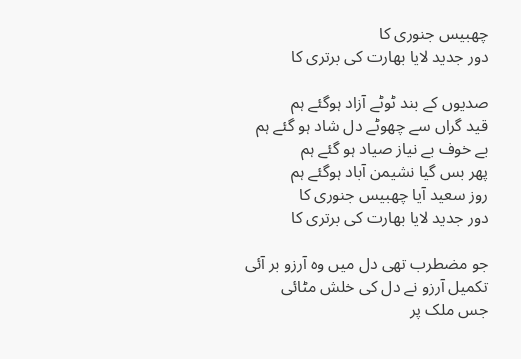چھبیس جنوری کا
دور جدید لایا بھارت کی برتری کا

صدیوں کے بند ٹوٹے آزاد ہوگئے ہم
قید گراں سے چھوٹے دل شاد ہو گئے ہم
بے خوف بے نیاز صیاد ہو گئے ہم
پھر بس گیا نشیمن آباد ہوگئے ہم
روز سعید آیا چھبیس جنوری کا
دور جدید لایا بھارت کی برتری کا

جو مضطرب تھی دل میں وہ آرزو بر آئی
تکمیل آرزو نے دل کی خلش مٹائی
جس ملک پر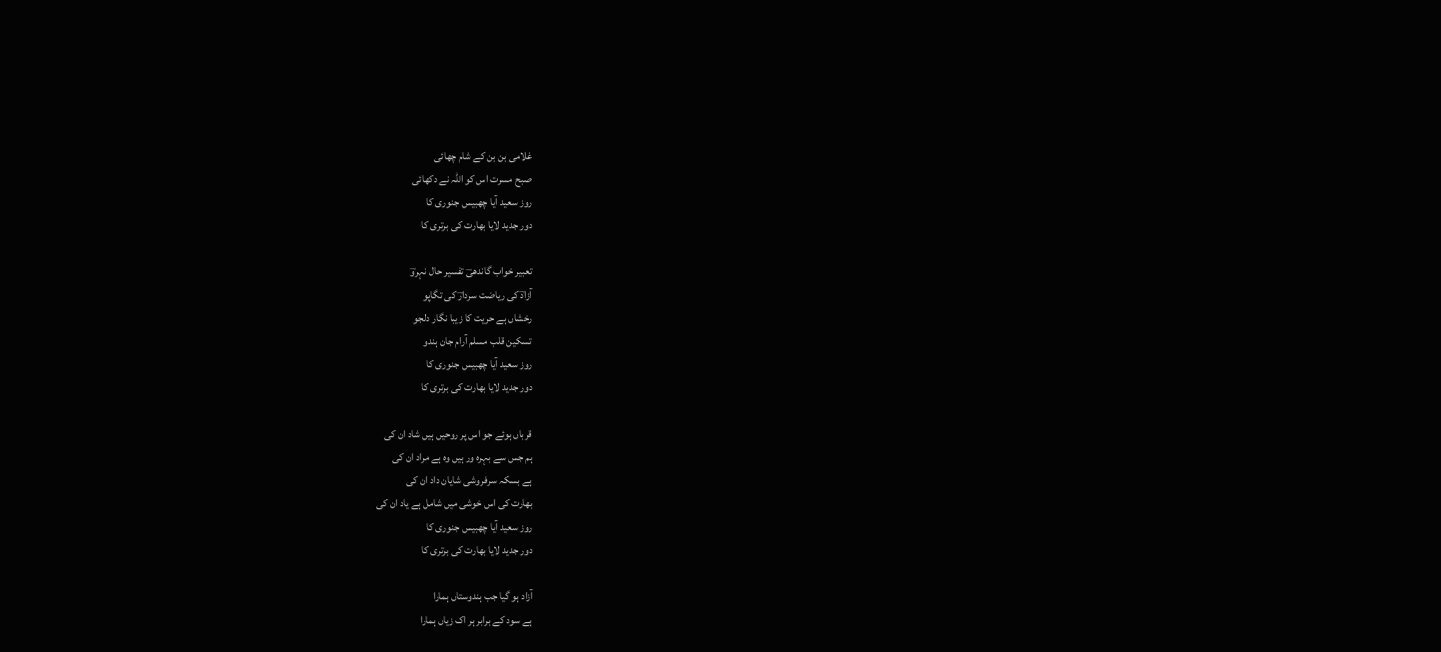غلامی بن بن کے شام چھائی
صبح مسرت اس کو اللہ نے دکھائی
روز سعید آیا چھبیس جنوری کا
دور جدید لایا بھارت کی برتری کا

تعبیر خواب گاندھیؔ تفسیر حال نہروؔ
آزادؔ کی ریاضت سردارؔ کی تگاپو
رخشاں ہے حریت کا زیبا نگار دلجو
تسکین قلب مسلم آرام جان ہندو
روز سعید آیا چھبیس جنوری کا
دور جدید لایا بھارت کی برتری کا

قرباں ہوئے جو اس پر روحیں ہیں شاد ان کی
ہم جس سے بہرہ ور ہیں وہ ہے مراد ان کی
ہے بسکہ سرفروشی شایان داد ان کی
بھارت کی اس خوشی میں شامل ہے یاد ان کی
روز سعید آیا چھبیس جنوری کا
دور جدید لایا بھارت کی برتری کا

آزاد ہو گیا جب ہندوستاں ہمارا
ہے سود کے برابر ہر اک زیاں ہمارا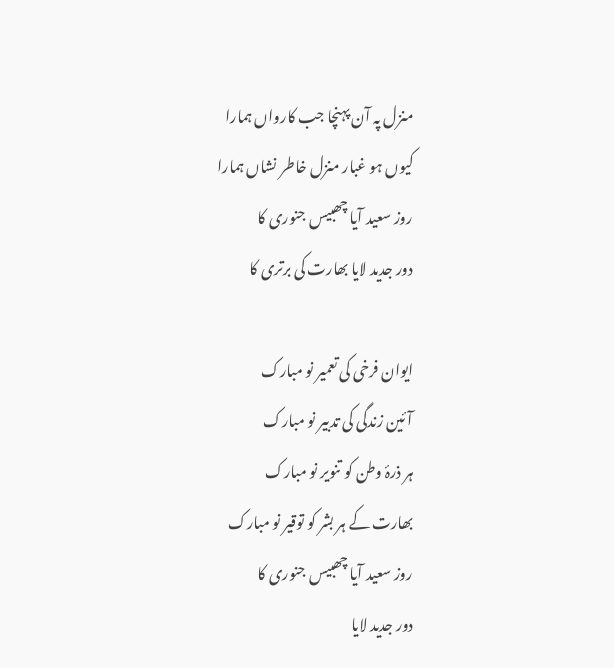منزل پہ آن پہنچا جب کارواں ہمارا
کیوں ہو غبار منزل خاطر نشاں ہمارا
روز سعید آیا چھبیس جنوری کا
دور جدید لایا بھارت کی برتری کا

ایوان فرخی کی تعمیر نو مبارک
آئین زندگی کی تدبیر نو مبارک
ہر ذرۂ وطن کو تنویر نو مبارک
بھارت کے ہر بشر کو توقیر نو مبارک
روز سعید آیا چھبیس جنوری کا
دور جدید لایا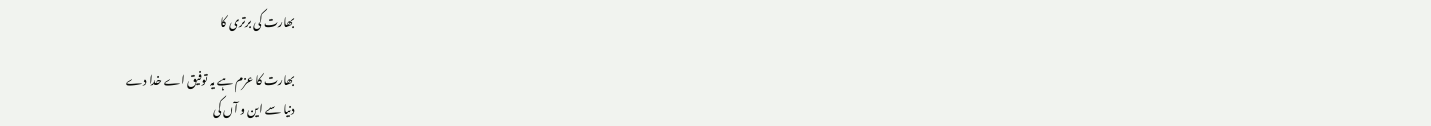بھارت کی برتری کا

بھارت کا عزم ہے یہ توفیق اے خدا دے
دنیا سے این و آں کی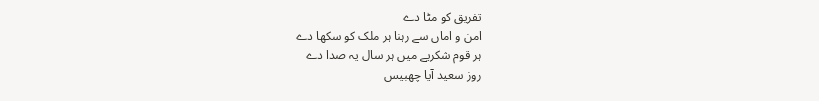تفریق کو مٹا دے
امن و اماں سے رہنا ہر ملک کو سکھا دے
ہر قوم شکریے میں ہر سال یہ صدا دے
روز سعید آیا چھبیس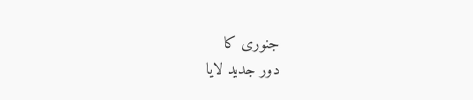جنوری کا
دور جدید لایا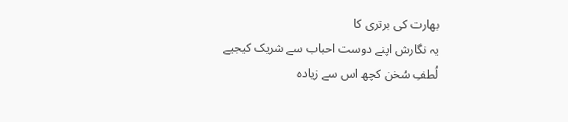بھارت کی برتری کا
یہ نگارش اپنے دوست احباب سے شریک کیجیے
لُطفِ سُخن کچھ اس سے زیادہ